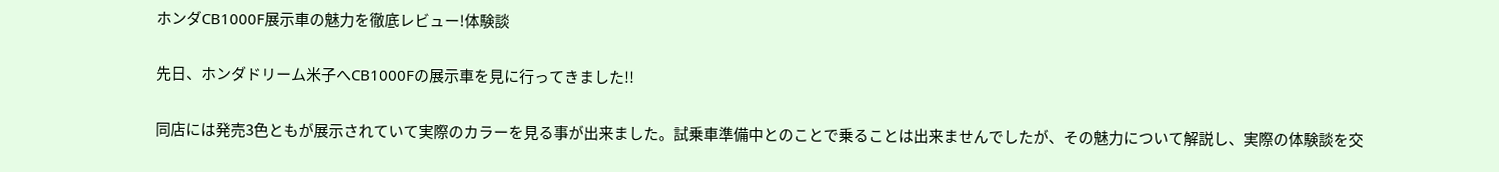ホンダCB1000F展示車の魅力を徹底レビュー!体験談

先日、ホンダドリーム米子へCB1000Fの展示車を見に行ってきました!!

同店には発売3色ともが展示されていて実際のカラーを見る事が出来ました。試乗車準備中とのことで乗ることは出来ませんでしたが、その魅力について解説し、実際の体験談を交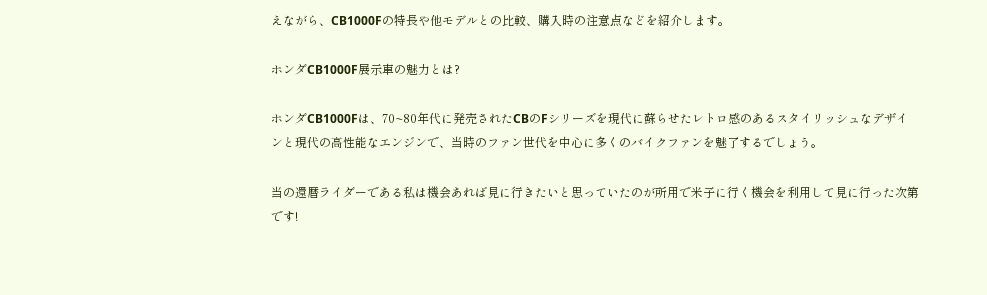えながら、CB1000Fの特長や他モデルとの比較、購入時の注意点などを紹介します。

ホンダCB1000F展示車の魅力とは?

ホンダCB1000Fは、70~80年代に発売されたCBのFシリーズを現代に蘇らせたレトロ感のあるスタイリッシュなデザインと現代の高性能なエンジンで、当時のファン世代を中心に多くのバイクファンを魅了するでしょう。

当の還暦ライダーである私は機会あれば見に行きたいと思っていたのが所用で米子に行く機会を利用して見に行った次第です!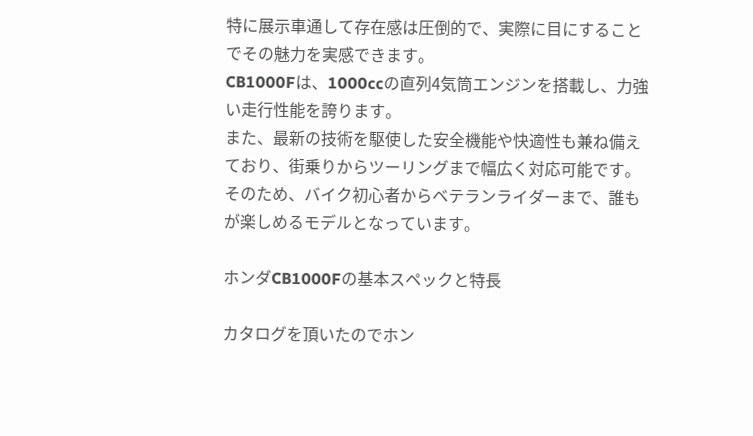特に展示車通して存在感は圧倒的で、実際に目にすることでその魅力を実感できます。
CB1000Fは、1000ccの直列4気筒エンジンを搭載し、力強い走行性能を誇ります。
また、最新の技術を駆使した安全機能や快適性も兼ね備えており、街乗りからツーリングまで幅広く対応可能です。
そのため、バイク初心者からベテランライダーまで、誰もが楽しめるモデルとなっています。

ホンダCB1000Fの基本スペックと特長

カタログを頂いたのでホン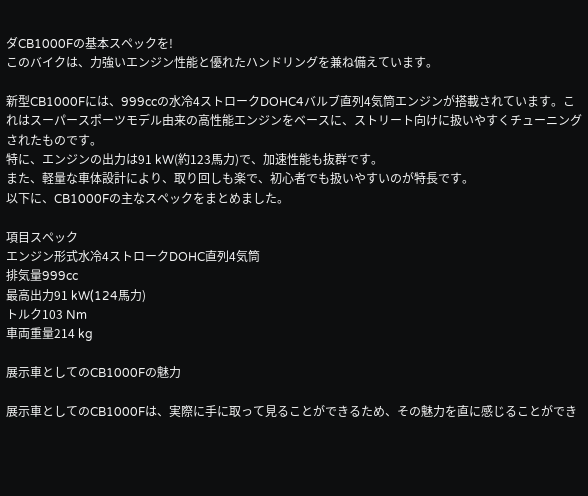ダCB1000Fの基本スペックを!
このバイクは、力強いエンジン性能と優れたハンドリングを兼ね備えています。

新型CB1000Fには、999ccの水冷4ストロークDOHC4バルブ直列4気筒エンジンが搭載されています。これはスーパースポーツモデル由来の高性能エンジンをベースに、ストリート向けに扱いやすくチューニングされたものです。
特に、エンジンの出力は91 kW(約123馬力)で、加速性能も抜群です。
また、軽量な車体設計により、取り回しも楽で、初心者でも扱いやすいのが特長です。
以下に、CB1000Fの主なスペックをまとめました。

項目スペック
エンジン形式水冷4ストロークDOHC直列4気筒
排気量999cc
最高出力91 kW(124馬力)
トルク103 Nm
車両重量214 kg

展示車としてのCB1000Fの魅力

展示車としてのCB1000Fは、実際に手に取って見ることができるため、その魅力を直に感じることができ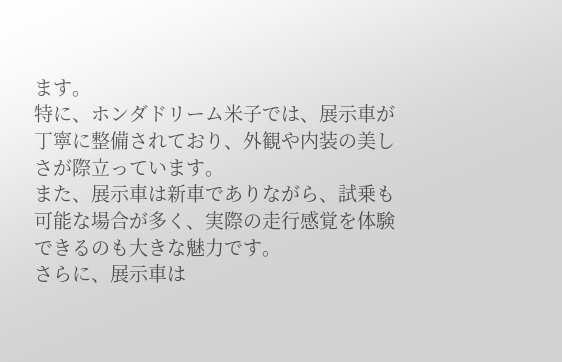ます。
特に、ホンダドリーム米子では、展示車が丁寧に整備されており、外観や内装の美しさが際立っています。
また、展示車は新車でありながら、試乗も可能な場合が多く、実際の走行感覚を体験できるのも大きな魅力です。
さらに、展示車は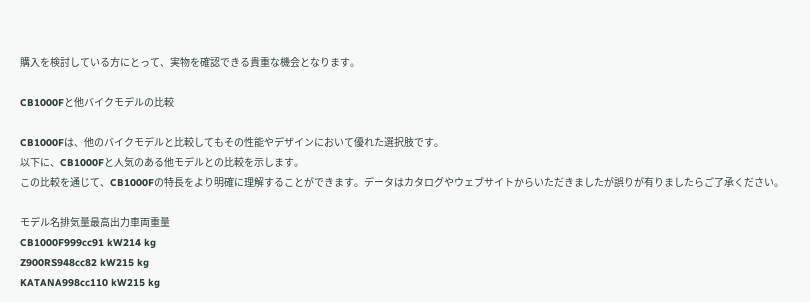購入を検討している方にとって、実物を確認できる貴重な機会となります。

CB1000Fと他バイクモデルの比較

CB1000Fは、他のバイクモデルと比較してもその性能やデザインにおいて優れた選択肢です。
以下に、CB1000Fと人気のある他モデルとの比較を示します。
この比較を通じて、CB1000Fの特長をより明確に理解することができます。データはカタログやウェブサイトからいただきましたが誤りが有りましたらご了承ください。

モデル名排気量最高出力車両重量
CB1000F999cc91 kW214 kg
Z900RS948cc82 kW215 kg
KATANA998cc110 kW215 kg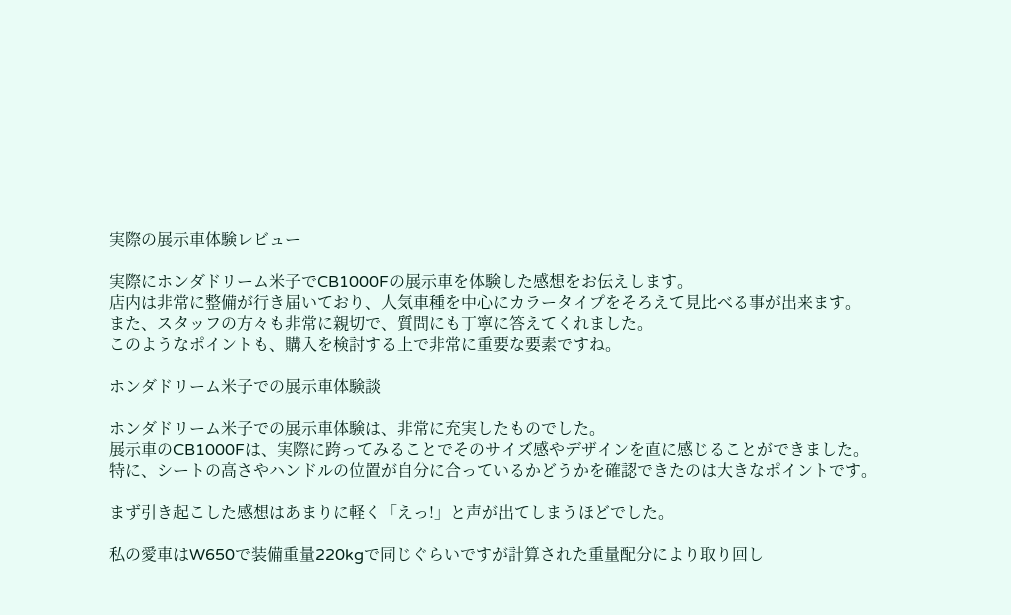実際の展示車体験レビュー

実際にホンダドリーム米子でCB1000Fの展示車を体験した感想をお伝えします。
店内は非常に整備が行き届いており、人気車種を中心にカラータイプをそろえて見比べる事が出来ます。
また、スタッフの方々も非常に親切で、質問にも丁寧に答えてくれました。
このようなポイントも、購入を検討する上で非常に重要な要素ですね。

ホンダドリーム米子での展示車体験談

ホンダドリーム米子での展示車体験は、非常に充実したものでした。
展示車のCB1000Fは、実際に跨ってみることでそのサイズ感やデザインを直に感じることができました。
特に、シートの高さやハンドルの位置が自分に合っているかどうかを確認できたのは大きなポイントです。

まず引き起こした感想はあまりに軽く「えっ!」と声が出てしまうほどでした。

私の愛車はW650で装備重量220kgで同じぐらいですが計算された重量配分により取り回し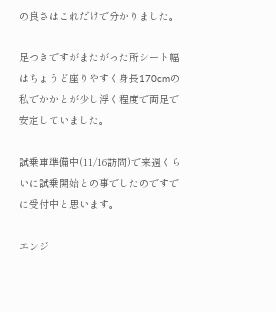の良さはこれだけで分かりました。

足つきですがまたがった所シート幅はちょうど座りやすく身長170cmの私でかかとが少し浮く程度で両足で安定していました。

試乗車準備中(11/16訪問)で来週くらいに試乗開始との事でしたのですでに受付中と思います。

エンジ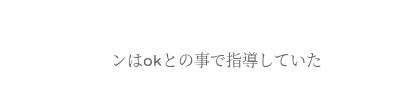ンはokとの事で指導していた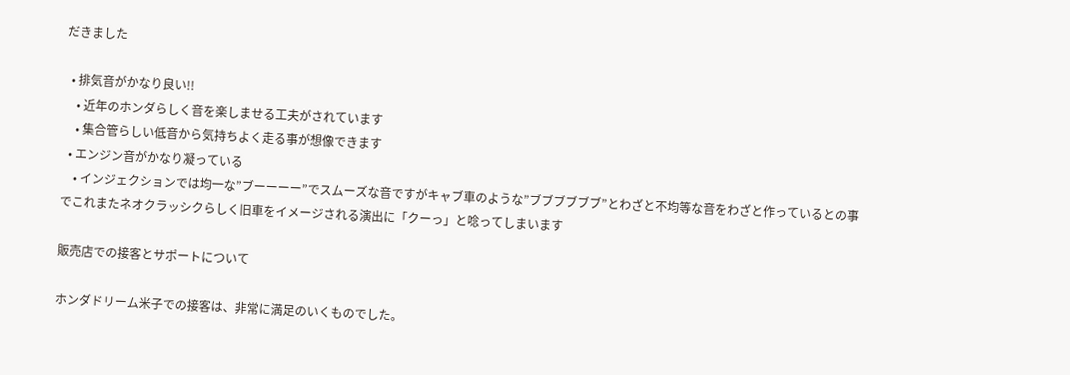だきました

  • 排気音がかなり良い!!
    • 近年のホンダらしく音を楽しませる工夫がされています
    • 集合管らしい低音から気持ちよく走る事が想像できます
  • エンジン音がかなり凝っている
    • インジェクションでは均一な”ブーーーー”でスムーズな音ですがキャブ車のような”ブブブブブブ”とわざと不均等な音をわざと作っているとの事でこれまたネオクラッシクらしく旧車をイメージされる演出に「クーっ」と唸ってしまいます

販売店での接客とサポートについて

ホンダドリーム米子での接客は、非常に満足のいくものでした。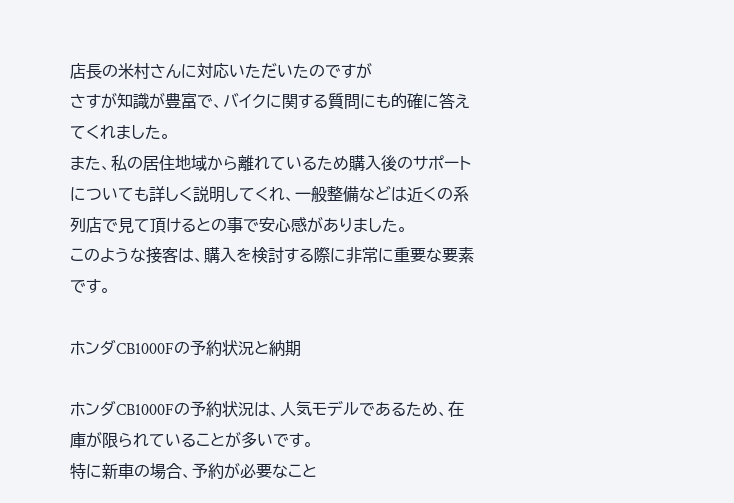店長の米村さんに対応いただいたのですが
さすが知識が豊富で、バイクに関する質問にも的確に答えてくれました。
また、私の居住地域から離れているため購入後のサポートについても詳しく説明してくれ、一般整備などは近くの系列店で見て頂けるとの事で安心感がありました。
このような接客は、購入を検討する際に非常に重要な要素です。

ホンダCB1000Fの予約状況と納期

ホンダCB1000Fの予約状況は、人気モデルであるため、在庫が限られていることが多いです。
特に新車の場合、予約が必要なこと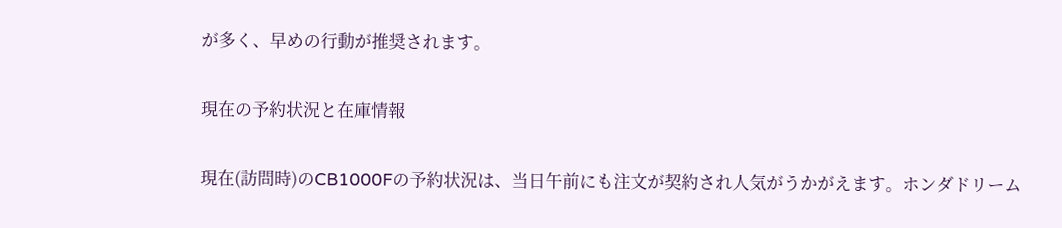が多く、早めの行動が推奨されます。

現在の予約状況と在庫情報

現在(訪問時)のCB1000Fの予約状況は、当日午前にも注文が契約され人気がうかがえます。ホンダドリーム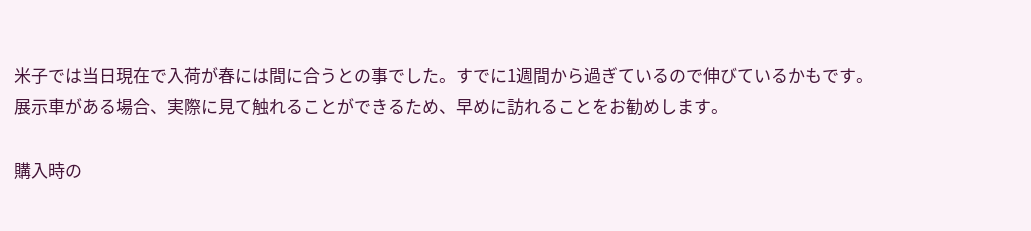米子では当日現在で入荷が春には間に合うとの事でした。すでに1週間から過ぎているので伸びているかもです。
展示車がある場合、実際に見て触れることができるため、早めに訪れることをお勧めします。

購入時の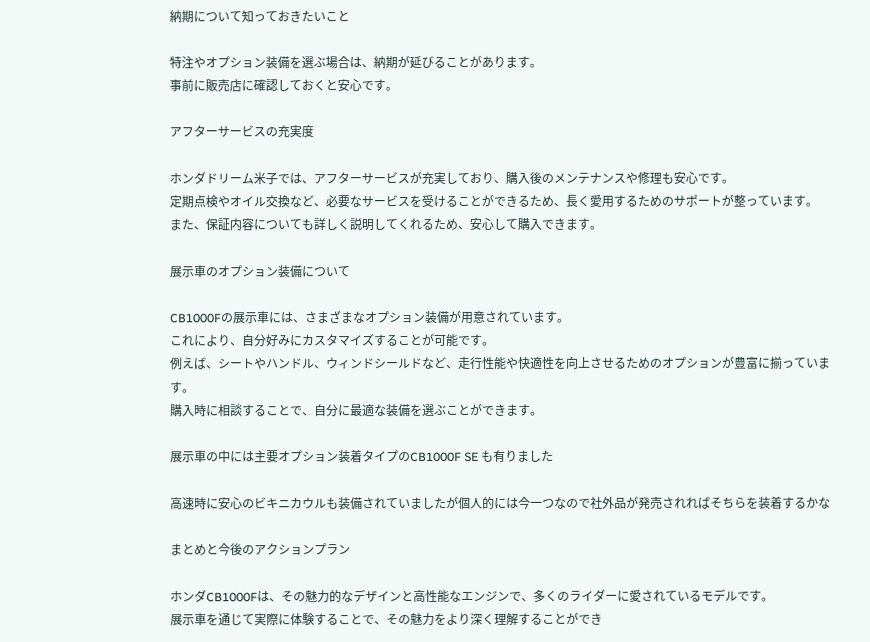納期について知っておきたいこと

特注やオプション装備を選ぶ場合は、納期が延びることがあります。
事前に販売店に確認しておくと安心です。

アフターサービスの充実度

ホンダドリーム米子では、アフターサービスが充実しており、購入後のメンテナンスや修理も安心です。
定期点検やオイル交換など、必要なサービスを受けることができるため、長く愛用するためのサポートが整っています。
また、保証内容についても詳しく説明してくれるため、安心して購入できます。

展示車のオプション装備について

CB1000Fの展示車には、さまざまなオプション装備が用意されています。
これにより、自分好みにカスタマイズすることが可能です。
例えば、シートやハンドル、ウィンドシールドなど、走行性能や快適性を向上させるためのオプションが豊富に揃っています。
購入時に相談することで、自分に最適な装備を選ぶことができます。

展示車の中には主要オプション装着タイプのCB1000F SE も有りました

高速時に安心のビキニカウルも装備されていましたが個人的には今一つなので社外品が発売されればそちらを装着するかな

まとめと今後のアクションプラン

ホンダCB1000Fは、その魅力的なデザインと高性能なエンジンで、多くのライダーに愛されているモデルです。
展示車を通じて実際に体験することで、その魅力をより深く理解することができ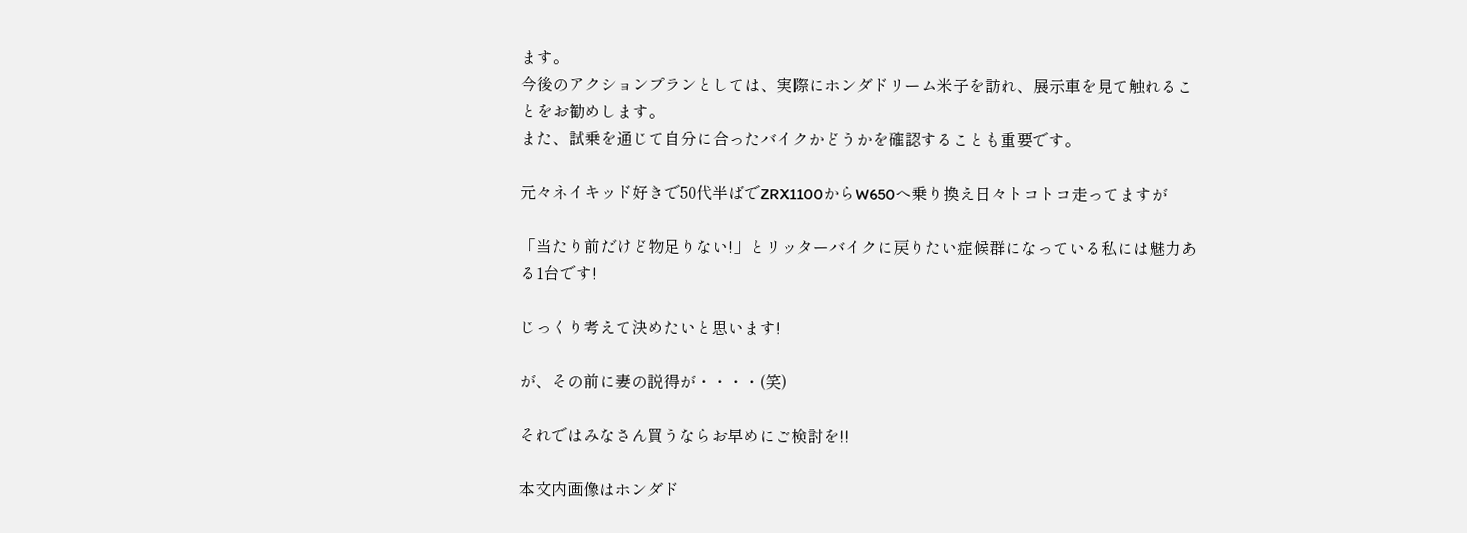ます。
今後のアクションプランとしては、実際にホンダドリーム米子を訪れ、展示車を見て触れることをお勧めします。
また、試乗を通じて自分に合ったバイクかどうかを確認することも重要です。

元々ネイキッド好きで50代半ばでZRX1100からW650へ乗り換え日々トコトコ走ってますが

「当たり前だけど物足りない!」とリッターバイクに戻りたい症候群になっている私には魅力ある1台です!

じっくり考えて決めたいと思います!

が、その前に妻の説得が・・・・(笑)

それではみなさん買うならお早めにご検討を!!

本文内画像はホンダド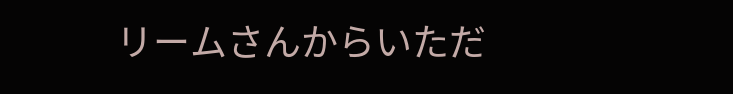リームさんからいただ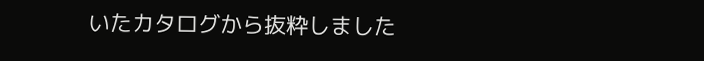いたカタログから抜粋しました